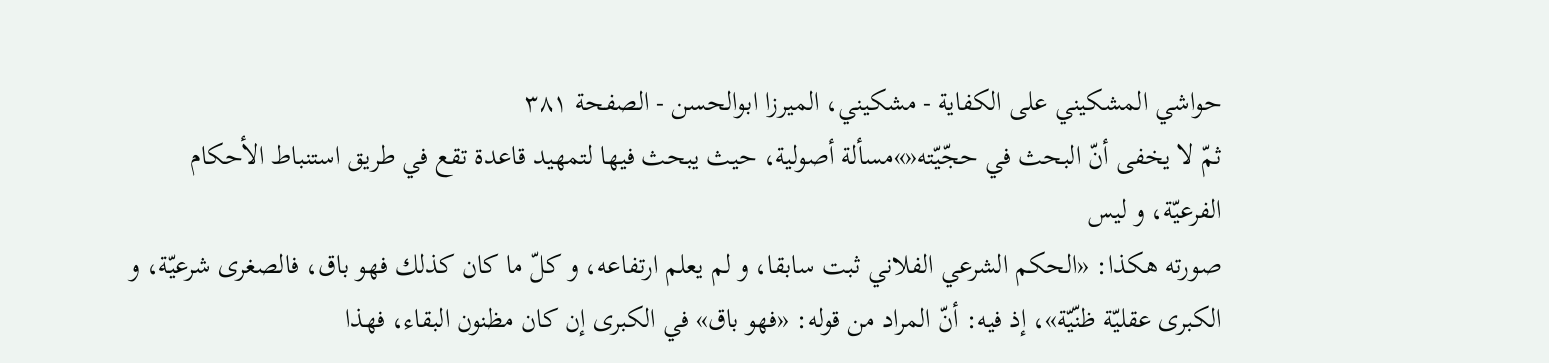حواشي المشكيني علی الكفاية - مشکیني، الميرزا ابوالحسن - الصفحة ٣٨١
ثمّ لا يخفى أنّ البحث في حجّيّته«»مسألة أصولية، حيث يبحث فيها لتمهيد قاعدة تقع في طريق استنباط الأحكام الفرعيّة، و ليس
صورته هكذا: «الحكم الشرعي الفلاني ثبت سابقا، و لم يعلم ارتفاعه، و كلّ ما كان كذلك فهو باق، فالصغرى شرعيّة، و الكبرى عقليّة ظنّيّة»، إذ فيه: أنّ المراد من قوله: «فهو باق» في الكبرى إن كان مظنون البقاء، فهذا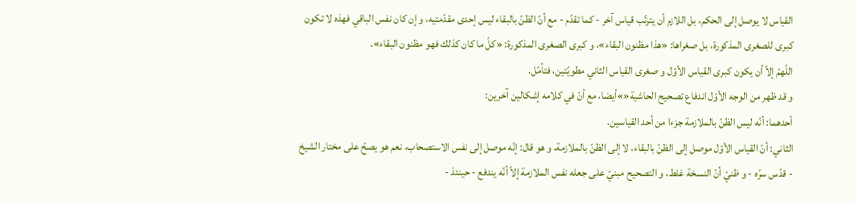القياس لا يوصل إلى الحكم، بل اللازم أن يترتّب قياس آخر - كما تقدّم - مع أنّ الظنّ بالبقاء ليس إحدى مقدّمتيه، و إن كان نفس الباقي فهذه لا تكون كبرى للصغرى المذكورة، بل صغراها: «هذا مظنون البقاء»، و كبرى الصغرى المذكورة: «كلّ ما كان كذلك فهو مظنون البقاء».
اللّهمّ إلاّ أن يكون كبرى القياس الأوّل و صغرى القياس الثاني مطويّتين، فتأمّل.
و قد ظهر من الوجه الأوّل اندفاع تصحيح الحاشية«»أيضا، مع أنّ في كلامه إشكالين آخرين:
أحدهما: أنّه ليس الظنّ بالملازمة جزءا من أحد القياسين.
الثاني: أنّ القياس الأوّل موصل إلى الظنّ بالبقاء، لا إلى الظنّ بالملازمة، و هو قال: إنّه موصل إلى نفس الاستصحاب، نعم هو يصحّ على مختار الشيخ - قدّس سرّه - و ظنيّ أنّ النسخة غلط، و التصحيح مبنيّ على جعله نفس الملازمة إلاّ أنّه يندفع - حينئذ -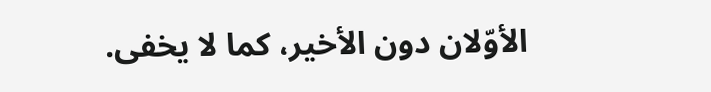الأوّلان دون الأخير، كما لا يخفى.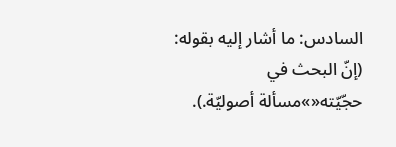السادس: ما أشار إليه بقوله: (إنّ البحث في حجّيّته«»مسألة أصوليّة.).